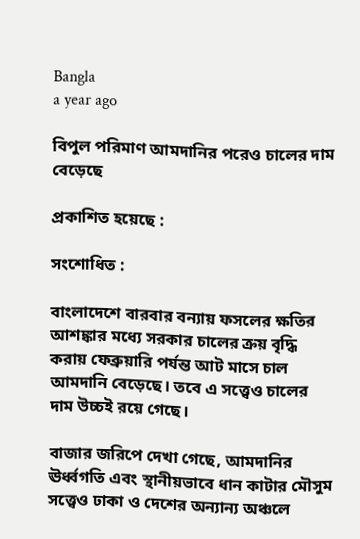Bangla
a year ago

বিপুল পরিমাণ আমদানির পরেও চালের দাম বেড়েছে

প্রকাশিত হয়েছে :

সংশোধিত :

বাংলাদেশে বারবার বন্যায় ফসলের ক্ষতির আশঙ্কার মধ্যে সরকার চালের ক্রয় বৃদ্ধি করায় ফেব্রুয়ারি পর্যন্ত আট মাসে চাল আমদানি বেড়েছে। তবে এ সত্ত্বেও চালের দাম উচ্চই রয়ে গেছে।

বাজার জরিপে দেখা গেছে, আমদানির ঊর্ধ্বগতি এবং স্থানীয়ভাবে ধান কাটার মৌসুম সত্ত্বেও ঢাকা ও দেশের অন্যান্য অঞ্চলে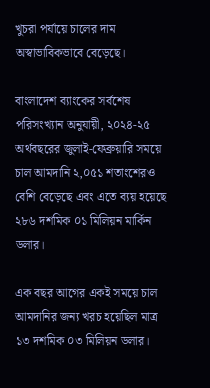খুচরা পর্যায়ে চালের দাম অস্বাভাবিকভাবে বেড়েছে।

বাংলাদেশ ব্যাংকের সর্বশেষ পরিসংখ্যান অনুযায়ী, ২০২৪-২৫ অর্থবছরের জুলাই-ফেব্রুয়ারি সময়ে চাল আমদানি ২,০৫১ শতাংশেরও বেশি বেড়েছে এবং এতে ব্যয় হয়েছে ২৮৬ দশমিক ০১ মিলিয়ন মার্কিন ডলার।

এক বছর আগের একই সময়ে চাল আমদানির জন্য খরচ হয়েছিল মাত্র ১৩ দশমিক ০৩ মিলিয়ন ডলার।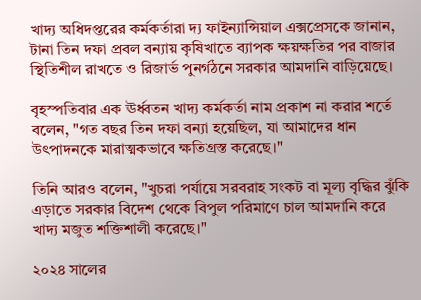খাদ্য অধিদপ্তরের কর্মকর্তারা দ্য ফাইন্যান্সিয়াল এক্সপ্রেসকে জানান, টানা তিন দফা প্রবল বন্যায় কৃষিখাতে ব্যাপক ক্ষয়ক্ষতির পর বাজার স্থিতিশীল রাখতে ও রিজার্ভ পুনর্গঠনে সরকার আমদানি বাড়িয়েছে।

বৃহস্পতিবার এক ঊর্ধ্বতন খাদ্য কর্মকর্তা নাম প্রকাশ না করার শর্তে বলেন, "গত বছর তিন দফা বন্যা হয়েছিল, যা আমাদের ধান উৎপাদনকে মারাত্মকভাবে ক্ষতিগ্রস্ত করেছে।"

তিনি আরও বলেন, "খুচরা পর্যায়ে সরবরাহ সংকট বা মূল্য বৃদ্ধির ঝুঁকি এড়াতে সরকার বিদেশ থেকে বিপুল পরিমাণে চাল আমদানি করে খাদ্য মজুত শক্তিশালী করেছে।"

২০২৪ সালের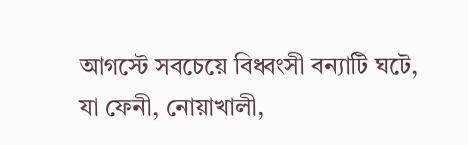আগস্টে সবচেয়ে বিধ্বংসী বন্যাটি ঘটে, যা ফেনী, নোয়াখালী,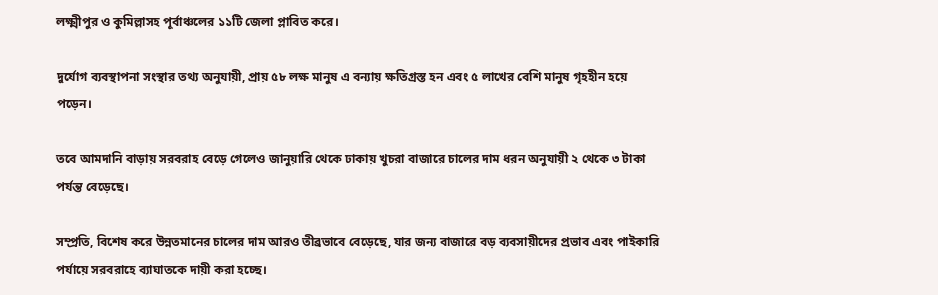লক্ষ্মীপুর ও কুমিল্লাসহ পূর্বাঞ্চলের ১১টি জেলা প্লাবিত করে।

দুর্যোগ ব্যবস্থাপনা সংস্থার তথ্য অনুযায়ী, প্রায় ৫৮ লক্ষ মানুষ এ বন্যায় ক্ষতিগ্রস্ত হন এবং ৫ লাখের বেশি মানুষ গৃহহীন হয়ে পড়েন।

তবে আমদানি বাড়ায় সরবরাহ বেড়ে গেলেও জানুয়ারি থেকে ঢাকায় খুচরা বাজারে চালের দাম ধরন অনুযায়ী ২ থেকে ৩ টাকা পর্যন্ত বেড়েছে।

সম্প্রতি, বিশেষ করে উন্নতমানের চালের দাম আরও তীব্রভাবে বেড়েছে, যার জন্য বাজারে বড় ব্যবসায়ীদের প্রভাব এবং পাইকারি পর্যায়ে সরবরাহে ব্যাঘাতকে দায়ী করা হচ্ছে।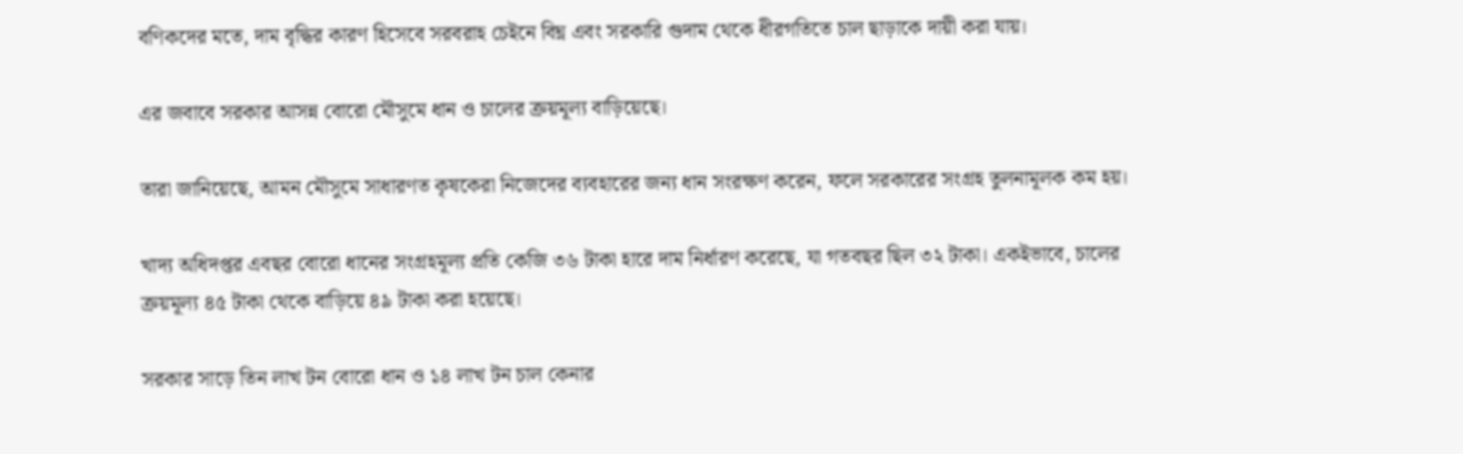বণিকদের মতে, দাম বৃদ্ধির কারণ হিসেবে সরবরাহ চেইনে বিঘ্ন এবং সরকারি গুদাম থেকে ধীরগতিতে চাল ছাড়াকে দায়ী করা যায়।

এর জবাবে সরকার আসন্ন বোরো মৌসুমে ধান ও চালের ক্রয়মূল্য বাড়িয়েছে।

তারা জানিয়েছে, আমন মৌসুমে সাধারণত কৃষকেরা নিজেদের ব্যবহারের জন্য ধান সংরক্ষণ করেন, ফলে সরকারের সংগ্রহ তুলনামূলক কম হয়।

খাদ্য অধিদপ্তর এবছর বোরো ধানের সংগ্রহমূল্য প্রতি কেজি ৩৬ টাকা হারে দাম নির্ধারণ করেছে, যা গতবছর ছিল ৩২ টাকা। একইভাবে, চালের ক্রয়মূল্য ৪৫ টাকা থেকে বাড়িয়ে ৪৯ টাকা করা হয়েছে।

সরকার সাড়ে তিন লাখ টন বোরো ধান ও ১৪ লাখ টন চাল কেনার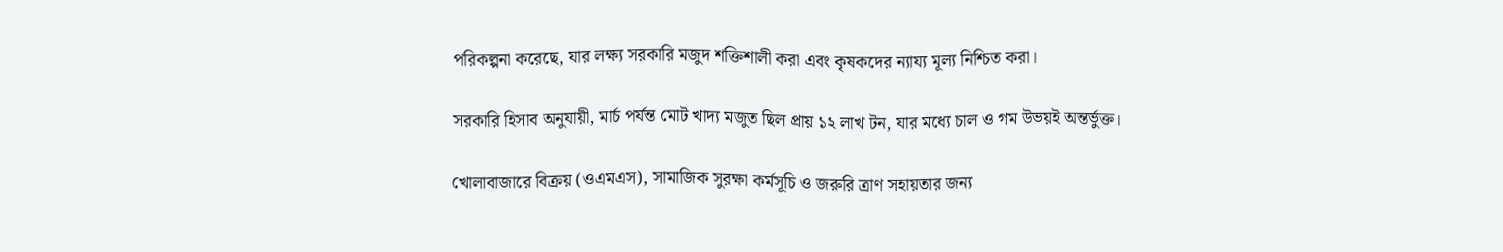পরিকল্পনা করেছে, যার লক্ষ্য সরকারি মজুদ শক্তিশালী করা এবং কৃষকদের ন্যায্য মূল্য নিশ্চিত করা।

সরকারি হিসাব অনুযায়ী, মার্চ পর্যন্ত মোট খাদ্য মজুত ছিল প্রায় ১২ লাখ টন, যার মধ্যে চাল ও গম উভয়ই অন্তর্ভুক্ত।

খোলাবাজারে বিক্রয় (ওএমএস), সামাজিক সুরক্ষা কর্মসূচি ও জরুরি ত্রাণ সহায়তার জন্য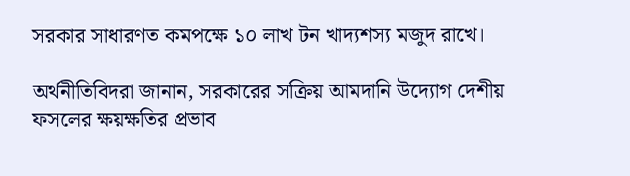সরকার সাধারণত কমপক্ষে ১০ লাখ টন খাদ্যশস্য মজুদ রাখে।

অর্থনীতিবিদরা জানান, সরকারের সক্রিয় আমদানি উদ্যোগ দেশীয় ফসলের ক্ষয়ক্ষতির প্রভাব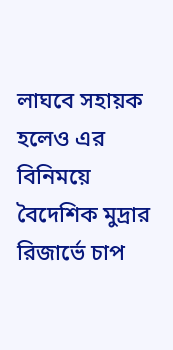লাঘবে সহায়ক হলেও এর বিনিময়ে বৈদেশিক মুদ্রার রিজার্ভে চাপ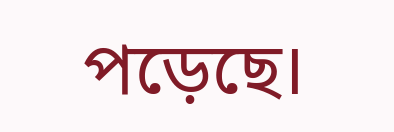পড়েছে।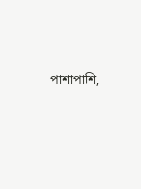পাশাপাশি,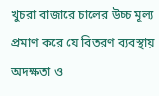খুচরা বাজারে চালের উচ্চ মূল্য প্রমাণ করে যে বিতরণ ব্যবস্থায় অদক্ষতা ও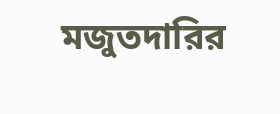মজুতদারির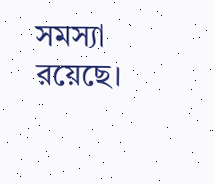সমস্যা রয়েছে।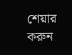শেয়ার করুন